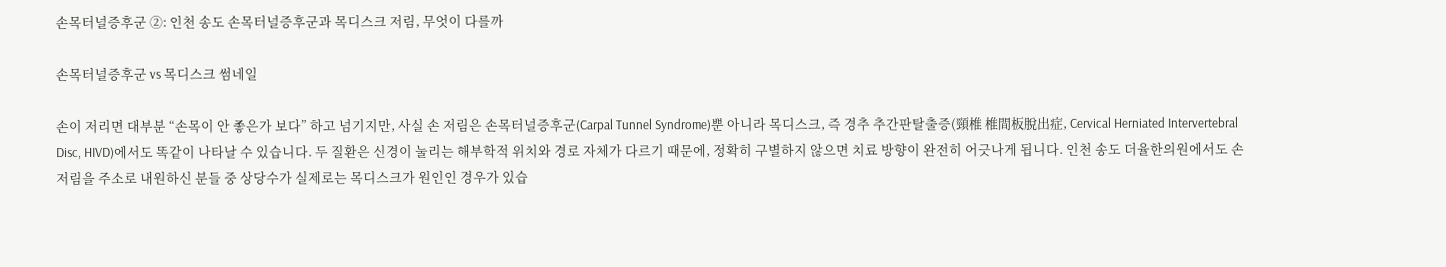손목터널증후군 ②: 인천 송도 손목터널증후군과 목디스크 저림, 무엇이 다를까

손목터널증후군 vs 목디스크 썸네일

손이 저리면 대부분 “손목이 안 좋은가 보다” 하고 넘기지만, 사실 손 저림은 손목터널증후군(Carpal Tunnel Syndrome)뿐 아니라 목디스크, 즉 경추 추간판탈출증(頸椎 椎間板脫出症, Cervical Herniated Intervertebral Disc, HIVD)에서도 똑같이 나타날 수 있습니다. 두 질환은 신경이 눌리는 해부학적 위치와 경로 자체가 다르기 때문에, 정확히 구별하지 않으면 치료 방향이 완전히 어긋나게 됩니다. 인천 송도 더율한의원에서도 손저림을 주소로 내원하신 분들 중 상당수가 실제로는 목디스크가 원인인 경우가 있습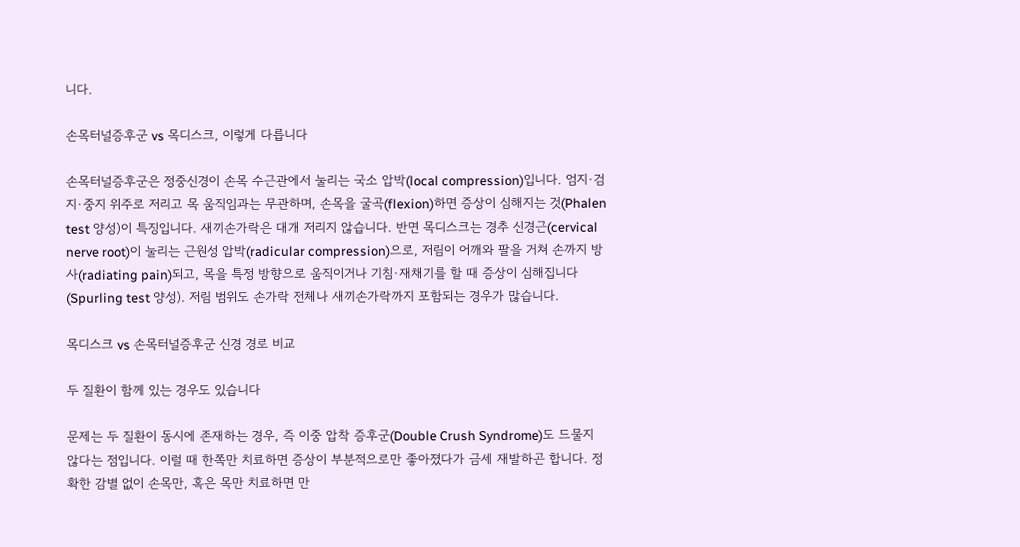니다.

손목터널증후군 vs 목디스크, 이렇게 다릅니다

손목터널증후군은 정중신경이 손목 수근관에서 눌리는 국소 압박(local compression)입니다. 엄지·검지·중지 위주로 저리고 목 움직임과는 무관하며, 손목을 굴곡(flexion)하면 증상이 심해지는 것(Phalen test 양성)이 특징입니다. 새끼손가락은 대개 저리지 않습니다. 반면 목디스크는 경추 신경근(cervical nerve root)이 눌리는 근원성 압박(radicular compression)으로, 저림이 어깨와 팔을 거쳐 손까지 방사(radiating pain)되고, 목을 특정 방향으로 움직이거나 기침·재채기를 할 때 증상이 심해집니다(Spurling test 양성). 저림 범위도 손가락 전체나 새끼손가락까지 포함되는 경우가 많습니다.

목디스크 vs 손목터널증후군 신경 경로 비교

두 질환이 함께 있는 경우도 있습니다

문제는 두 질환이 동시에 존재하는 경우, 즉 이중 압착 증후군(Double Crush Syndrome)도 드물지 않다는 점입니다. 이럴 때 한쪽만 치료하면 증상이 부분적으로만 좋아졌다가 금세 재발하곤 합니다. 정확한 감별 없이 손목만, 혹은 목만 치료하면 만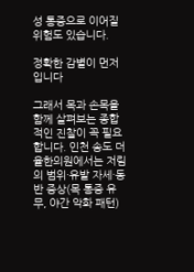성 통증으로 이어질 위험도 있습니다.

정확한 감별이 먼저입니다

그래서 목과 손목을 함께 살펴보는 종합적인 진찰이 꼭 필요합니다. 인천 송도 더율한의원에서는 저림의 범위·유발 자세·동반 증상(목 통증 유무, 야간 악화 패턴)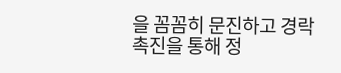을 꼼꼼히 문진하고 경락 촉진을 통해 정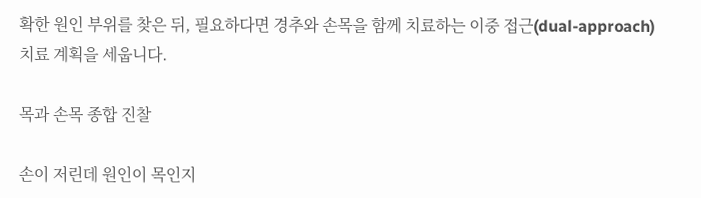확한 원인 부위를 찾은 뒤, 필요하다면 경추와 손목을 함께 치료하는 이중 접근(dual-approach) 치료 계획을 세웁니다.

목과 손목 종합 진찰

손이 저린데 원인이 목인지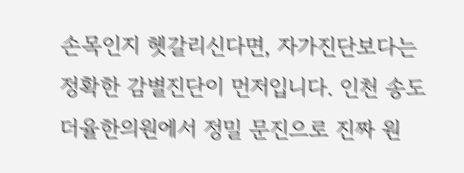손목인지 헷갈리신다면, 자가진단보다는 정확한 감별진단이 먼저입니다. 인천 송도 더율한의원에서 정밀 문진으로 진짜 원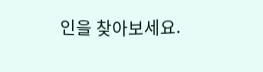인을 찾아보세요.